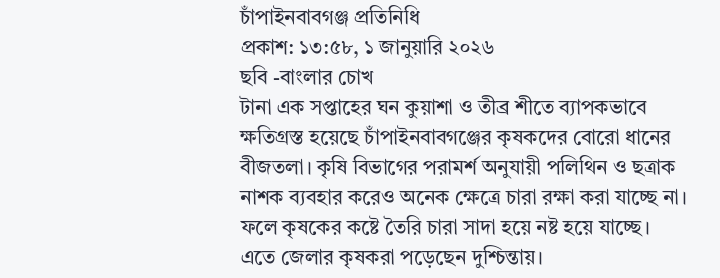চাঁপাইনবাবগঞ্জ প্রতিনিধি
প্রকাশ: ১৩:৫৮, ১ জানুয়ারি ২০২৬
ছবি -বাংলার চোখ
টানা এক সপ্তাহের ঘন কুয়াশা ও তীব্র শীতে ব্যাপকভাবে ক্ষতিগ্রস্ত হয়েছে চাঁপাইনবাবগঞ্জের কৃষকদের বোরো ধানের বীজতলা। কৃষি বিভাগের পরামর্শ অনুযায়ী পলিথিন ও ছত্রাক নাশক ব্যবহার করেও অনেক ক্ষেত্রে চারা রক্ষা করা যাচ্ছে না। ফলে কৃষকের কষ্টে তৈরি চারা সাদা হয়ে নষ্ট হয়ে যাচ্ছে। এতে জেলার কৃষকরা পড়েছেন দুশ্চিন্তায়।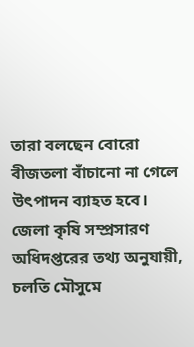তারা বলছেন বোরো বীজতলা বাঁচানো না গেলে উৎপাদন ব্যাহত হবে।
জেলা কৃষি সম্প্রসারণ অধিদপ্তরের তথ্য অনুযায়ী, চলতি মৌসুমে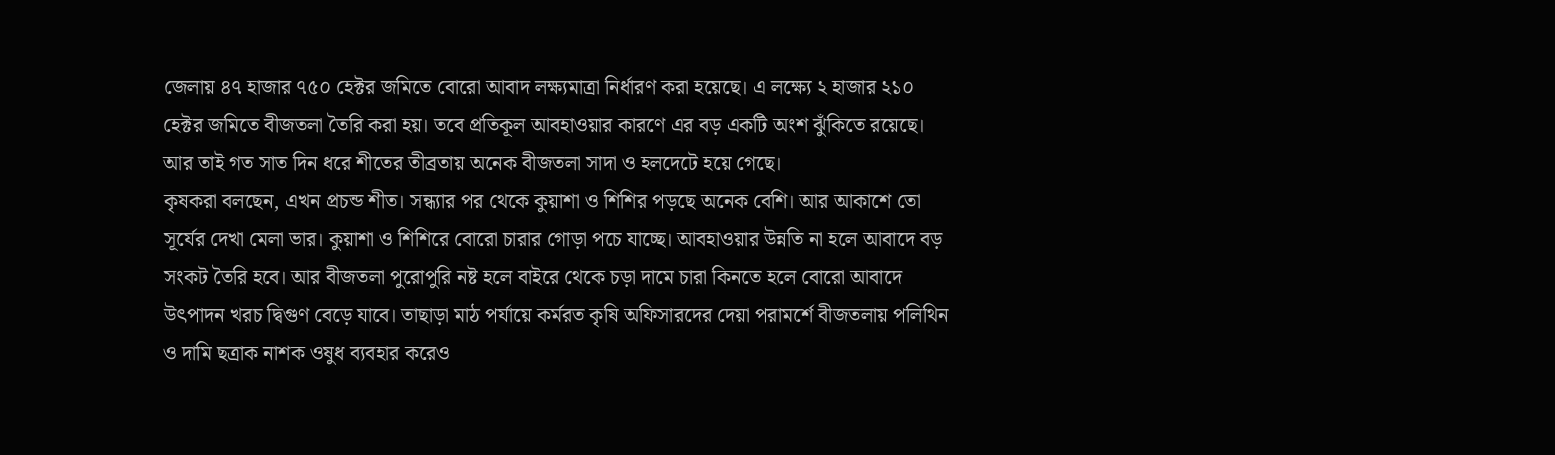জেলায় ৪৭ হাজার ৭৫০ হেক্টর জমিতে বোরো আবাদ লক্ষ্যমাত্রা নির্ধারণ করা হয়েছে। এ লক্ষ্যে ২ হাজার ২১০ হেক্টর জমিতে বীজতলা তৈরি করা হয়। তবে প্রতিকূল আবহাওয়ার কারণে এর বড় একটি অংশ ঝুঁকিতে রয়েছে। আর তাই গত সাত দিন ধরে শীতের তীব্রতায় অনেক বীজতলা সাদা ও হলদেটে হয়ে গেছে।
কৃষকরা বলছেন, এখন প্রচন্ড শীত। সন্ধ্যার পর থেকে কুয়াশা ও শিশির পড়ছে অনেক বেশি। আর আকাশে তো সূর্যের দেখা মেলা ভার। কুয়াশা ও শিশিরে বোরো চারার গোড়া পচে যাচ্ছে। আবহাওয়ার উন্নতি না হলে আবাদে বড় সংকট তৈরি হবে। আর বীজতলা পুরোপুরি নষ্ট হলে বাইরে থেকে চড়া দামে চারা কিনতে হলে বোরো আবাদে উৎপাদন খরচ দ্বিগুণ বেড়ে যাবে। তাছাড়া মাঠ পর্যায়ে কর্মরত কৃষি অফিসারদের দেয়া পরামর্শে বীজতলায় পলিথিন ও দামি ছত্রাক নাশক ওষুধ ব্যবহার করেও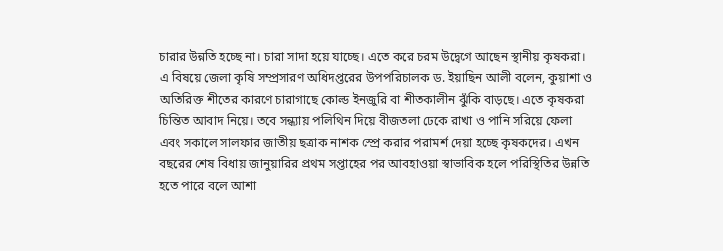চারার উন্নতি হচ্ছে না। চারা সাদা হয়ে যাচ্ছে। এতে করে চরম উদ্বেগে আছেন স্থানীয় কৃষকরা।
এ বিষয়ে জেলা কৃষি সম্প্রসারণ অধিদপ্তরের উপপরিচালক ড. ইয়াছিন আলী বলেন, কুয়াশা ও অতিরিক্ত শীতের কারণে চারাগাছে কোল্ড ইনজুরি বা শীতকালীন ঝুঁকি বাড়ছে। এতে কৃষকরা চিন্তিত আবাদ নিয়ে। তবে সন্ধ্যায় পলিথিন দিয়ে বীজতলা ঢেকে রাখা ও পানি সরিয়ে ফেলা এবং সকালে সালফার জাতীয় ছত্রাক নাশক স্প্রে করার পরামর্শ দেয়া হচ্ছে কৃষকদের। এখন বছরের শেষ বিধায় জানুয়ারির প্রথম সপ্তাহের পর আবহাওয়া স্বাভাবিক হলে পরিস্থিতির উন্নতি হতে পারে বলে আশা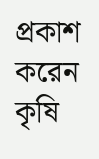প্রকাশ করেন কৃষি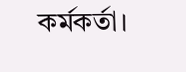কর্মকর্তা।